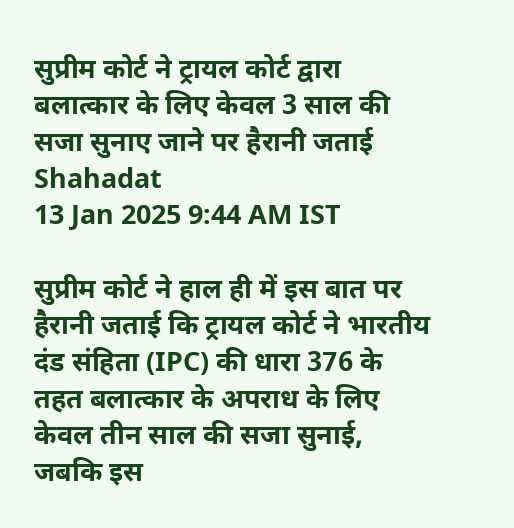सुप्रीम कोर्ट ने ट्रायल कोर्ट द्वारा बलात्कार के लिए केवल 3 साल की सजा सुनाए जाने पर हैरानी जताई
Shahadat
13 Jan 2025 9:44 AM IST

सुप्रीम कोर्ट ने हाल ही में इस बात पर हैरानी जताई कि ट्रायल कोर्ट ने भारतीय दंड संहिता (IPC) की धारा 376 के तहत बलात्कार के अपराध के लिए केवल तीन साल की सजा सुनाई, जबकि इस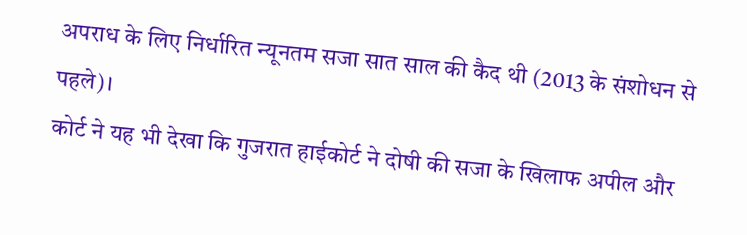अपराध के लिए निर्धारित न्यूनतम सजा सात साल की कैद थी (2013 के संशोधन से पहले)।
कोर्ट ने यह भी देखा कि गुजरात हाईकोर्ट ने दोषी की सजा के खिलाफ अपील और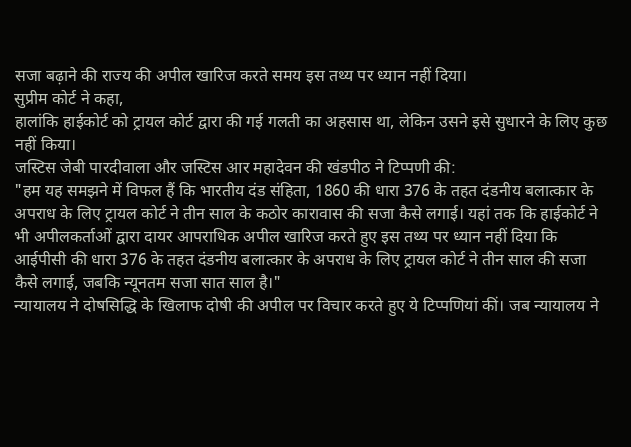सजा बढ़ाने की राज्य की अपील खारिज करते समय इस तथ्य पर ध्यान नहीं दिया।
सुप्रीम कोर्ट ने कहा,
हालांकि हाईकोर्ट को ट्रायल कोर्ट द्वारा की गई गलती का अहसास था, लेकिन उसने इसे सुधारने के लिए कुछ नहीं किया।
जस्टिस जेबी पारदीवाला और जस्टिस आर महादेवन की खंडपीठ ने टिप्पणी की:
"हम यह समझने में विफल हैं कि भारतीय दंड संहिता, 1860 की धारा 376 के तहत दंडनीय बलात्कार के अपराध के लिए ट्रायल कोर्ट ने तीन साल के कठोर कारावास की सजा कैसे लगाई। यहां तक कि हाईकोर्ट ने भी अपीलकर्ताओं द्वारा दायर आपराधिक अपील खारिज करते हुए इस तथ्य पर ध्यान नहीं दिया कि आईपीसी की धारा 376 के तहत दंडनीय बलात्कार के अपराध के लिए ट्रायल कोर्ट ने तीन साल की सजा कैसे लगाई, जबकि न्यूनतम सजा सात साल है।"
न्यायालय ने दोषसिद्धि के खिलाफ दोषी की अपील पर विचार करते हुए ये टिप्पणियां कीं। जब न्यायालय ने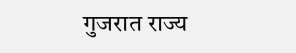गुजरात राज्य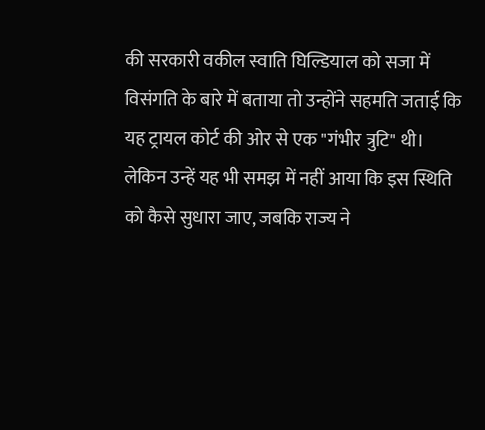की सरकारी वकील स्वाति घिल्डियाल को सजा में विसंगति के बारे में बताया तो उन्होंने सहमति जताई कि यह ट्रायल कोर्ट की ओर से एक "गंभीर त्रुटि" थी। लेकिन उन्हें यह भी समझ में नहीं आया कि इस स्थिति को कैसे सुधारा जाए, जबकि राज्य ने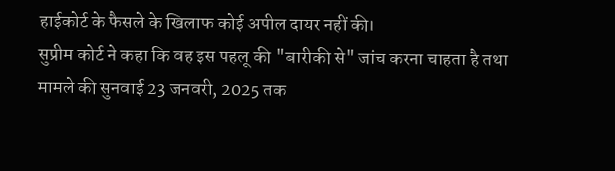हाईकोर्ट के फैसले के खिलाफ कोई अपील दायर नहीं की।
सुप्रीम कोर्ट ने कहा कि वह इस पहलू की "बारीकी से" जांच करना चाहता है तथा मामले की सुनवाई 23 जनवरी, 2025 तक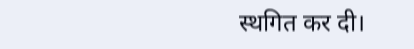स्थगित कर दी।